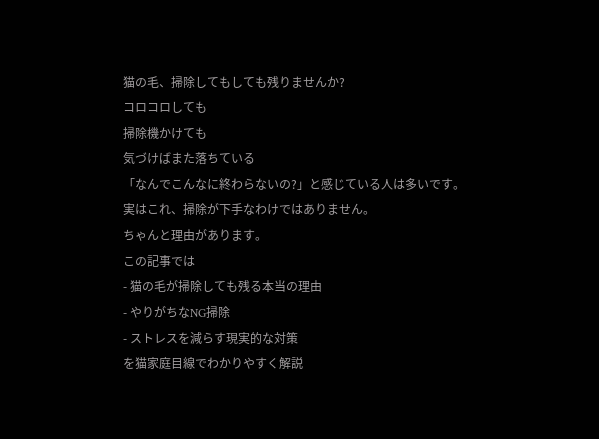猫の毛、掃除してもしても残りませんか?
コロコロしても
掃除機かけても
気づけばまた落ちている
「なんでこんなに終わらないの?」と感じている人は多いです。
実はこれ、掃除が下手なわけではありません。
ちゃんと理由があります。
この記事では
- 猫の毛が掃除しても残る本当の理由
- やりがちなNG掃除
- ストレスを減らす現実的な対策
を猫家庭目線でわかりやすく解説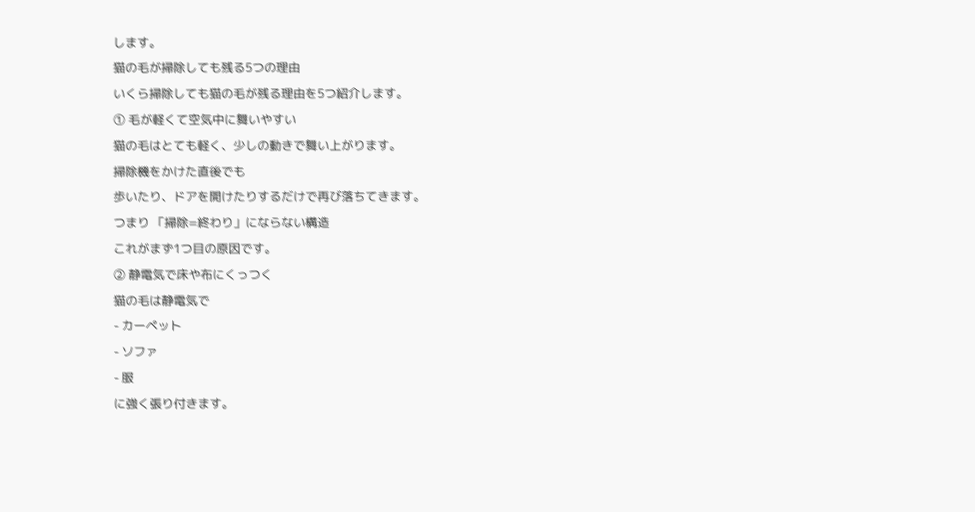します。
猫の毛が掃除しても残る5つの理由
いくら掃除しても猫の毛が残る理由を5つ紹介します。
① 毛が軽くて空気中に舞いやすい
猫の毛はとても軽く、少しの動きで舞い上がります。
掃除機をかけた直後でも
歩いたり、ドアを開けたりするだけで再び落ちてきます。
つまり 「掃除=終わり」にならない構造
これがまず1つ目の原因です。
② 静電気で床や布にくっつく
猫の毛は静電気で
- カーペット
- ソファ
- 服
に強く張り付きます。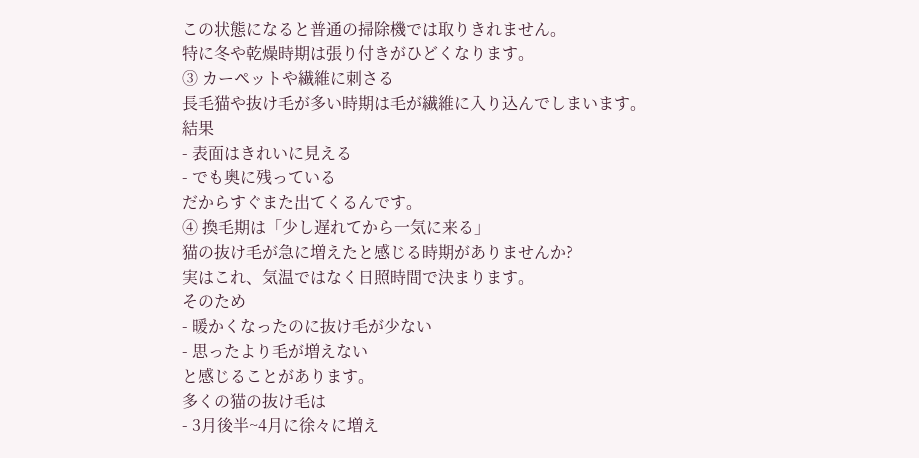この状態になると普通の掃除機では取りきれません。
特に冬や乾燥時期は張り付きがひどくなります。
③ カーペットや繊維に刺さる
長毛猫や抜け毛が多い時期は毛が繊維に入り込んでしまいます。
結果
- 表面はきれいに見える
- でも奥に残っている
だからすぐまた出てくるんです。
④ 換毛期は「少し遅れてから一気に来る」
猫の抜け毛が急に増えたと感じる時期がありませんか?
実はこれ、気温ではなく日照時間で決まります。
そのため
- 暖かくなったのに抜け毛が少ない
- 思ったより毛が増えない
と感じることがあります。
多くの猫の抜け毛は
- 3月後半~4月に徐々に増え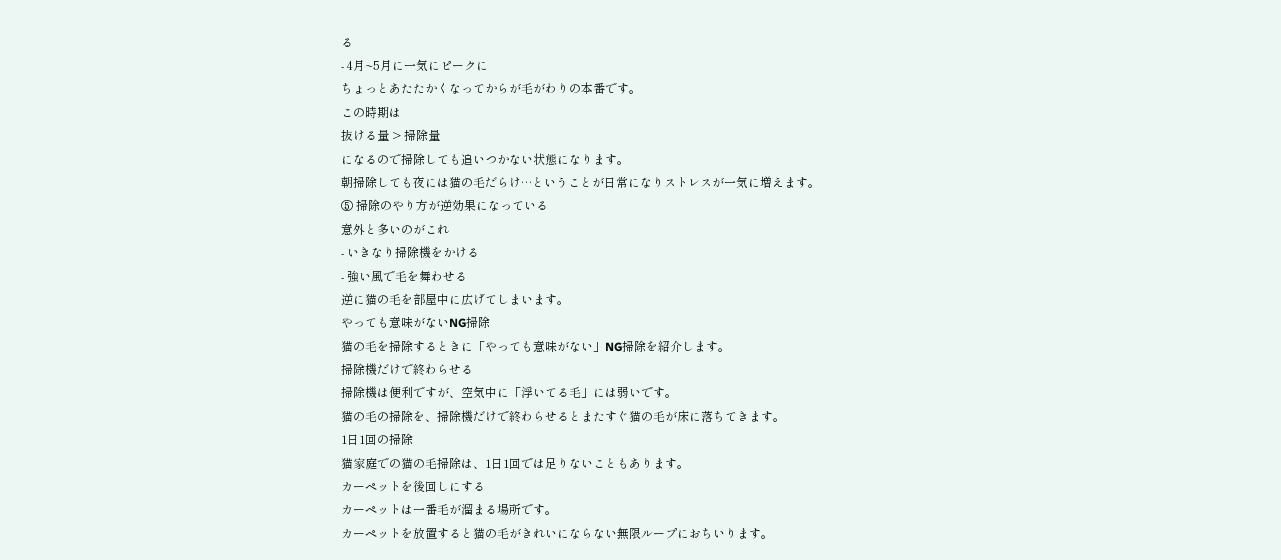る
- 4月~5月に一気にピークに
ちょっとあたたかくなってからが毛がわりの本番です。
この時期は
抜ける量 > 掃除量
になるので掃除しても追いつかない状態になります。
朝掃除しても夜には猫の毛だらけ…ということが日常になりストレスが一気に増えます。
⑤ 掃除のやり方が逆効果になっている
意外と多いのがこれ
- いきなり掃除機をかける
- 強い風で毛を舞わせる
逆に猫の毛を部屋中に広げてしまいます。
やっても意味がないNG掃除
猫の毛を掃除するときに「やっても意味がない」NG掃除を紹介します。
掃除機だけで終わらせる
掃除機は便利ですが、空気中に「浮いてる毛」には弱いです。
猫の毛の掃除を、掃除機だけで終わらせるとまたすぐ猫の毛が床に落ちてきます。
1日1回の掃除
猫家庭での猫の毛掃除は、1日1回では足りないこともあります。
カーペットを後回しにする
カーペットは一番毛が溜まる場所です。
カーペットを放置すると猫の毛がきれいにならない無限ループにおちいります。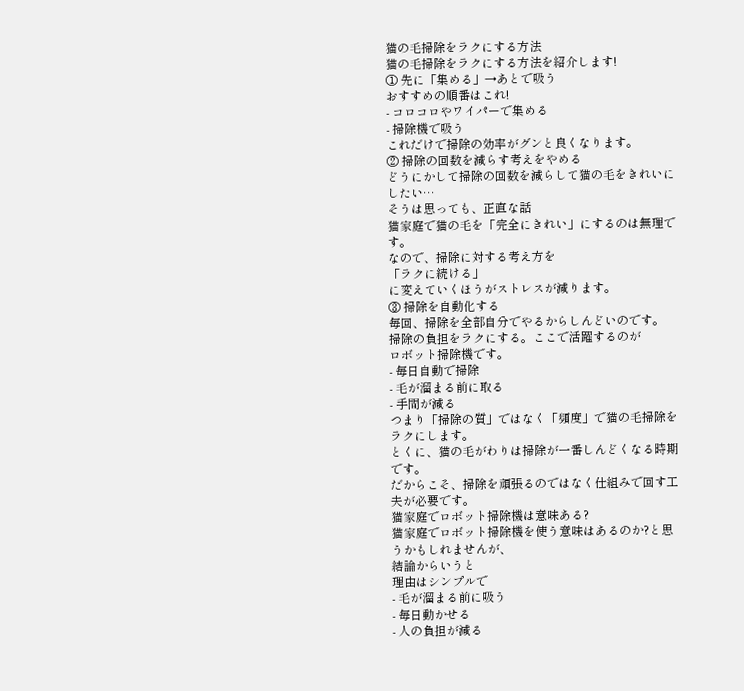猫の毛掃除をラクにする方法
猫の毛掃除をラクにする方法を紹介します!
① 先に「集める」→あとで吸う
おすすめの順番はこれ!
- コロコロやワイパーで集める
- 掃除機で吸う
これだけで掃除の効率がグンと良くなります。
② 掃除の回数を減らす考えをやめる
どうにかして掃除の回数を減らして猫の毛をきれいにしたい…
そうは思っても、正直な話
猫家庭で猫の毛を「完全にきれい」にするのは無理です。
なので、掃除に対する考え方を
「ラクに続ける」
に変えていくほうがストレスが減ります。
③ 掃除を自動化する
毎回、掃除を全部自分でやるからしんどいのです。
掃除の負担をラクにする。ここで活躍するのが
ロボット掃除機です。
- 毎日自動で掃除
- 毛が溜まる前に取る
- 手間が減る
つまり「掃除の質」ではなく「頻度」で猫の毛掃除をラクにします。
とくに、猫の毛がわりは掃除が一番しんどくなる時期です。
だからこそ、掃除を頑張るのではなく仕組みで回す工夫が必要です。
猫家庭でロボット掃除機は意味ある?
猫家庭でロボット掃除機を使う意味はあるのか?と思うかもしれませんが、
結論からいうと
理由はシンプルで
- 毛が溜まる前に吸う
- 毎日動かせる
- 人の負担が減る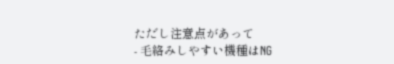ただし注意点があって
- 毛絡みしやすい機種はNG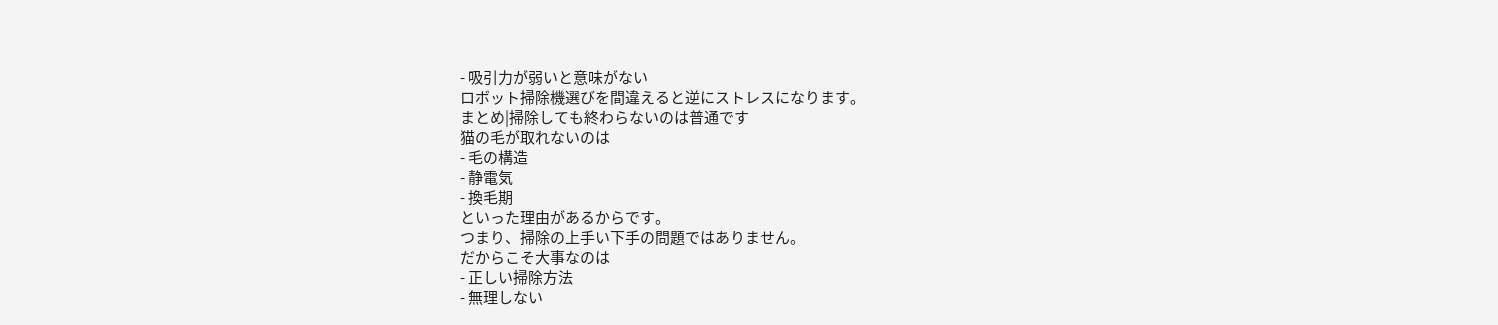- 吸引力が弱いと意味がない
ロボット掃除機選びを間違えると逆にストレスになります。
まとめ|掃除しても終わらないのは普通です
猫の毛が取れないのは
- 毛の構造
- 静電気
- 換毛期
といった理由があるからです。
つまり、掃除の上手い下手の問題ではありません。
だからこそ大事なのは
- 正しい掃除方法
- 無理しない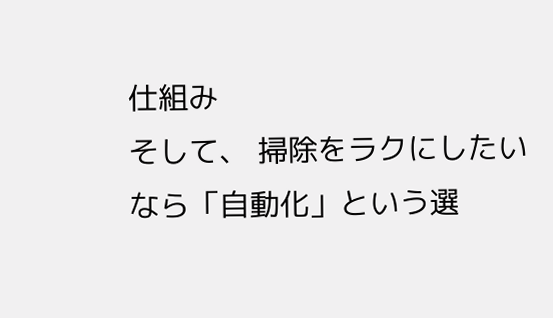仕組み
そして、 掃除をラクにしたいなら「自動化」という選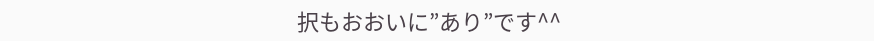択もおおいに”あり”です^^